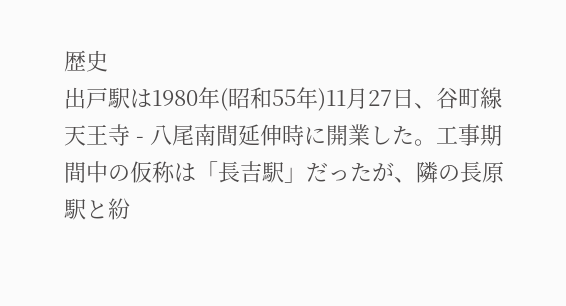歴史
出戸駅は1980年(昭和55年)11月27日、谷町線天王寺 - 八尾南間延伸時に開業した。工事期間中の仮称は「長吉駅」だったが、隣の長原駅と紛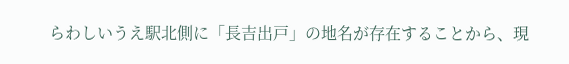らわしいうえ駅北側に「長吉出戸」の地名が存在することから、現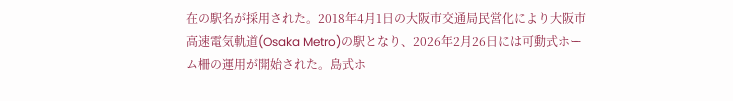在の駅名が採用された。2018年4月1日の大阪市交通局民営化により大阪市高速電気軌道(Osaka Metro)の駅となり、2026年2月26日には可動式ホーム柵の運用が開始された。島式ホ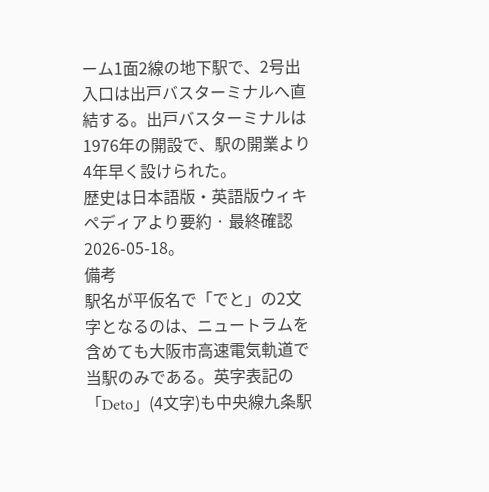ーム1面2線の地下駅で、2号出入口は出戸バスターミナルへ直結する。出戸バスターミナルは1976年の開設で、駅の開業より4年早く設けられた。
歴史は日本語版・英語版ウィキペディアより要約 · 最終確認 2026-05-18。
備考
駅名が平仮名で「でと」の2文字となるのは、ニュートラムを含めても大阪市高速電気軌道で当駅のみである。英字表記の「Deto」(4文字)も中央線九条駅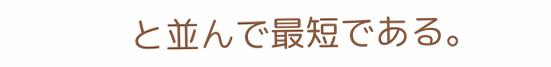と並んで最短である。